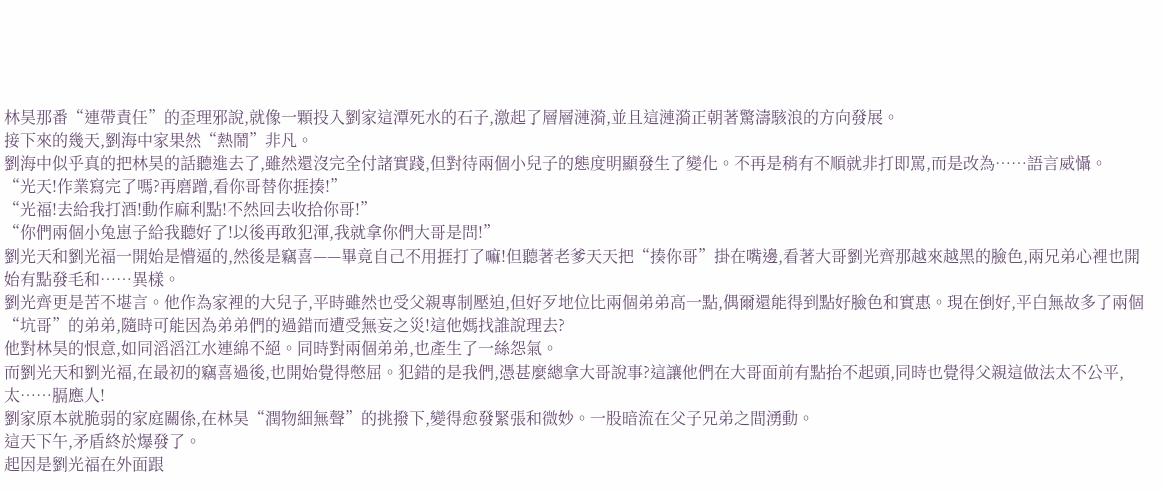林昊那番“連帶責任”的歪理邪說,就像一顆投入劉家這潭死水的石子,激起了層層漣漪,並且這漣漪正朝著驚濤駭浪的方向發展。
接下來的幾天,劉海中家果然“熱鬧”非凡。
劉海中似乎真的把林昊的話聽進去了,雖然還沒完全付諸實踐,但對待兩個小兒子的態度明顯發生了變化。不再是稍有不順就非打即罵,而是改為……語言威懾。
“光天!作業寫完了嗎?再磨蹭,看你哥替你捱揍!”
“光福!去給我打酒!動作麻利點!不然回去收拾你哥!”
“你們兩個小兔崽子給我聽好了!以後再敢犯渾,我就拿你們大哥是問!”
劉光天和劉光福一開始是懵逼的,然後是竊喜——畢竟自己不用捱打了嘛!但聽著老爹天天把“揍你哥”掛在嘴邊,看著大哥劉光齊那越來越黑的臉色,兩兄弟心裡也開始有點發毛和……異樣。
劉光齊更是苦不堪言。他作為家裡的大兒子,平時雖然也受父親專制壓迫,但好歹地位比兩個弟弟高一點,偶爾還能得到點好臉色和實惠。現在倒好,平白無故多了兩個“坑哥”的弟弟,隨時可能因為弟弟們的過錯而遭受無妄之災!這他媽找誰說理去?
他對林昊的恨意,如同滔滔江水連綿不絕。同時對兩個弟弟,也產生了一絲怨氣。
而劉光天和劉光福,在最初的竊喜過後,也開始覺得憋屈。犯錯的是我們,憑甚麼總拿大哥說事?這讓他們在大哥面前有點抬不起頭,同時也覺得父親這做法太不公平,太……膈應人!
劉家原本就脆弱的家庭關係,在林昊“潤物細無聲”的挑撥下,變得愈發緊張和微妙。一股暗流在父子兄弟之間湧動。
這天下午,矛盾終於爆發了。
起因是劉光福在外面跟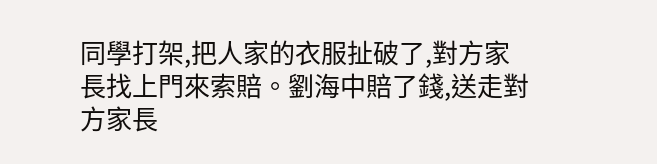同學打架,把人家的衣服扯破了,對方家長找上門來索賠。劉海中賠了錢,送走對方家長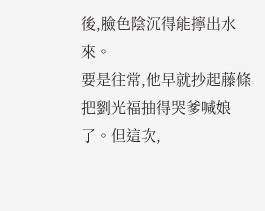後,臉色陰沉得能擰出水來。
要是往常,他早就抄起藤條把劉光福抽得哭爹喊娘了。但這次,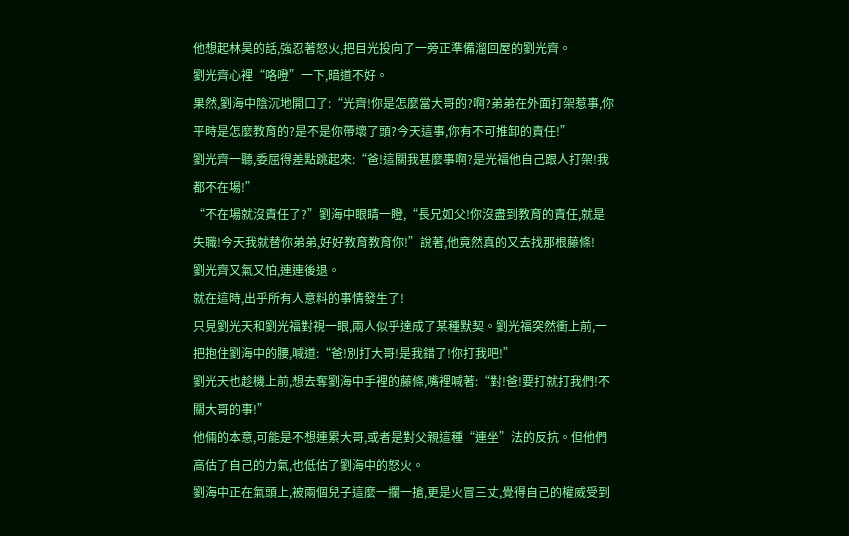他想起林昊的話,強忍著怒火,把目光投向了一旁正準備溜回屋的劉光齊。
劉光齊心裡“咯噔”一下,暗道不好。
果然,劉海中陰沉地開口了:“光齊!你是怎麼當大哥的?啊?弟弟在外面打架惹事,你平時是怎麼教育的?是不是你帶壞了頭?今天這事,你有不可推卸的責任!”
劉光齊一聽,委屈得差點跳起來:“爸!這關我甚麼事啊?是光福他自己跟人打架!我都不在場!”
“不在場就沒責任了?”劉海中眼睛一瞪,“長兄如父!你沒盡到教育的責任,就是失職!今天我就替你弟弟,好好教育教育你!”說著,他竟然真的又去找那根藤條!
劉光齊又氣又怕,連連後退。
就在這時,出乎所有人意料的事情發生了!
只見劉光天和劉光福對視一眼,兩人似乎達成了某種默契。劉光福突然衝上前,一把抱住劉海中的腰,喊道:“爸!別打大哥!是我錯了!你打我吧!”
劉光天也趁機上前,想去奪劉海中手裡的藤條,嘴裡喊著:“對!爸!要打就打我們!不關大哥的事!”
他倆的本意,可能是不想連累大哥,或者是對父親這種“連坐”法的反抗。但他們高估了自己的力氣,也低估了劉海中的怒火。
劉海中正在氣頭上,被兩個兒子這麼一攔一搶,更是火冒三丈,覺得自己的權威受到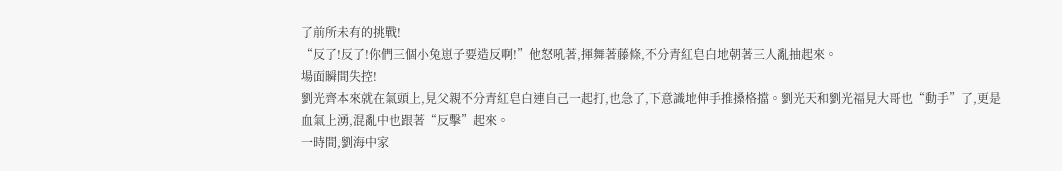了前所未有的挑戰!
“反了!反了!你們三個小兔崽子要造反啊!”他怒吼著,揮舞著藤條,不分青紅皂白地朝著三人亂抽起來。
場面瞬間失控!
劉光齊本來就在氣頭上,見父親不分青紅皂白連自己一起打,也急了,下意識地伸手推搡格擋。劉光天和劉光福見大哥也“動手”了,更是血氣上湧,混亂中也跟著“反擊”起來。
一時間,劉海中家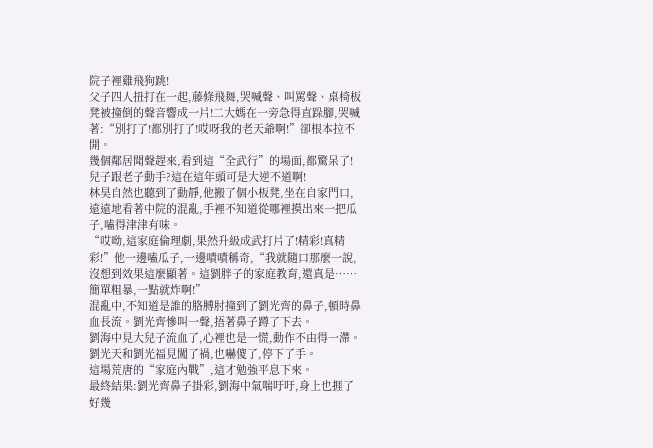院子裡雞飛狗跳!
父子四人扭打在一起,藤條飛舞,哭喊聲、叫罵聲、桌椅板凳被撞倒的聲音響成一片!二大媽在一旁急得直跺腳,哭喊著:“別打了!都別打了!哎呀我的老天爺啊!”卻根本拉不開。
幾個鄰居聞聲趕來,看到這“全武行”的場面,都驚呆了!兒子跟老子動手?這在這年頭可是大逆不道啊!
林昊自然也聽到了動靜,他搬了個小板凳,坐在自家門口,遠遠地看著中院的混亂,手裡不知道從哪裡摸出來一把瓜子,嗑得津津有味。
“哎呦,這家庭倫理劇,果然升級成武打片了!精彩!真精彩!”他一邊嗑瓜子,一邊嘖嘖稱奇,“我就隨口那麼一說,沒想到效果這麼顯著。這劉胖子的家庭教育,還真是……簡單粗暴,一點就炸啊!”
混亂中,不知道是誰的胳膊肘撞到了劉光齊的鼻子,頓時鼻血長流。劉光齊慘叫一聲,捂著鼻子蹲了下去。
劉海中見大兒子流血了,心裡也是一慌,動作不由得一滯。
劉光天和劉光福見闖了禍,也嚇傻了,停下了手。
這場荒唐的“家庭內戰”,這才勉強平息下來。
最終結果:劉光齊鼻子掛彩,劉海中氣喘吁吁,身上也捱了好幾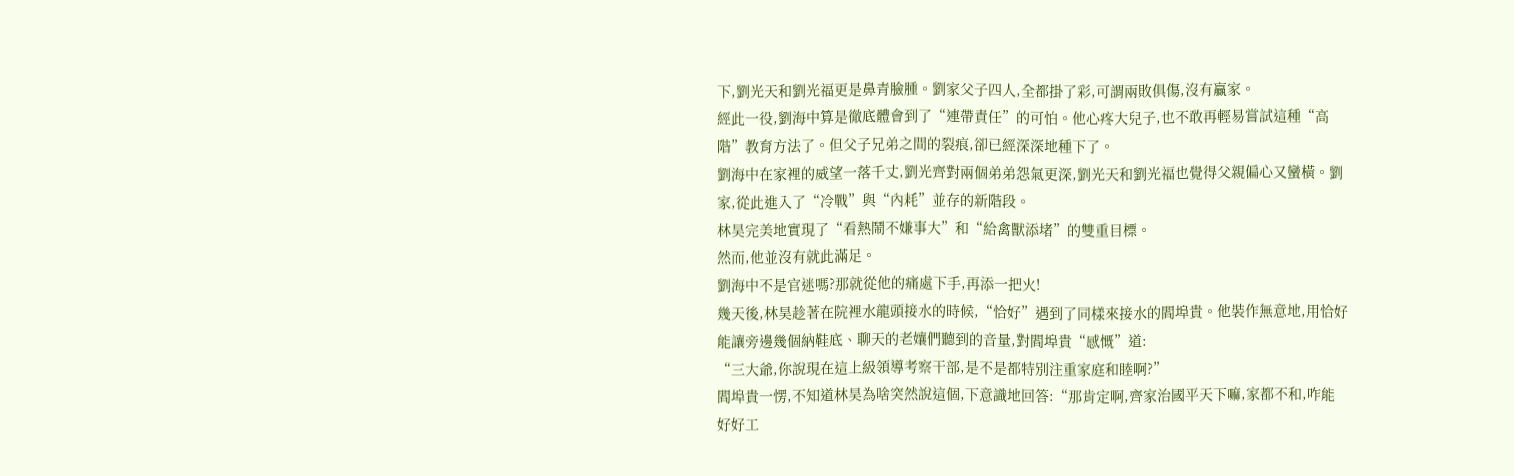下,劉光天和劉光福更是鼻青臉腫。劉家父子四人,全都掛了彩,可謂兩敗俱傷,沒有贏家。
經此一役,劉海中算是徹底體會到了“連帶責任”的可怕。他心疼大兒子,也不敢再輕易嘗試這種“高階”教育方法了。但父子兄弟之間的裂痕,卻已經深深地種下了。
劉海中在家裡的威望一落千丈,劉光齊對兩個弟弟怨氣更深,劉光天和劉光福也覺得父親偏心又蠻橫。劉家,從此進入了“冷戰”與“內耗”並存的新階段。
林昊完美地實現了“看熱鬧不嫌事大”和“給禽獸添堵”的雙重目標。
然而,他並沒有就此滿足。
劉海中不是官迷嗎?那就從他的痛處下手,再添一把火!
幾天後,林昊趁著在院裡水龍頭接水的時候,“恰好”遇到了同樣來接水的閻埠貴。他裝作無意地,用恰好能讓旁邊幾個納鞋底、聊天的老孃們聽到的音量,對閻埠貴“感慨”道:
“三大爺,你說現在這上級領導考察干部,是不是都特別注重家庭和睦啊?”
閻埠貴一愣,不知道林昊為啥突然說這個,下意識地回答:“那肯定啊,齊家治國平天下嘛,家都不和,咋能好好工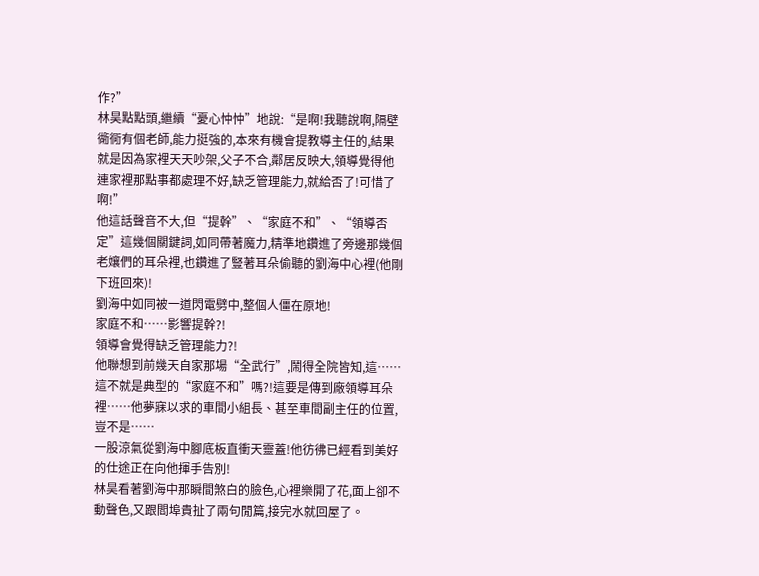作?”
林昊點點頭,繼續“憂心忡忡”地說:“是啊!我聽說啊,隔壁衚衕有個老師,能力挺強的,本來有機會提教導主任的,結果就是因為家裡天天吵架,父子不合,鄰居反映大,領導覺得他連家裡那點事都處理不好,缺乏管理能力,就給否了!可惜了啊!”
他這話聲音不大,但“提幹”、“家庭不和”、“領導否定”這幾個關鍵詞,如同帶著魔力,精準地鑽進了旁邊那幾個老孃們的耳朵裡,也鑽進了豎著耳朵偷聽的劉海中心裡(他剛下班回來)!
劉海中如同被一道閃電劈中,整個人僵在原地!
家庭不和……影響提幹?!
領導會覺得缺乏管理能力?!
他聯想到前幾天自家那場“全武行”,鬧得全院皆知,這……這不就是典型的“家庭不和”嗎?!這要是傳到廠領導耳朵裡……他夢寐以求的車間小組長、甚至車間副主任的位置,豈不是……
一股涼氣從劉海中腳底板直衝天靈蓋!他彷彿已經看到美好的仕途正在向他揮手告別!
林昊看著劉海中那瞬間煞白的臉色,心裡樂開了花,面上卻不動聲色,又跟閻埠貴扯了兩句閒篇,接完水就回屋了。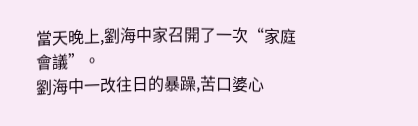當天晚上,劉海中家召開了一次“家庭會議”。
劉海中一改往日的暴躁,苦口婆心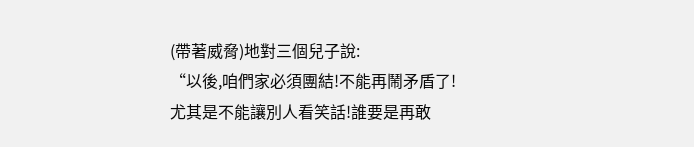(帶著威脅)地對三個兒子說:
“以後,咱們家必須團結!不能再鬧矛盾了!尤其是不能讓別人看笑話!誰要是再敢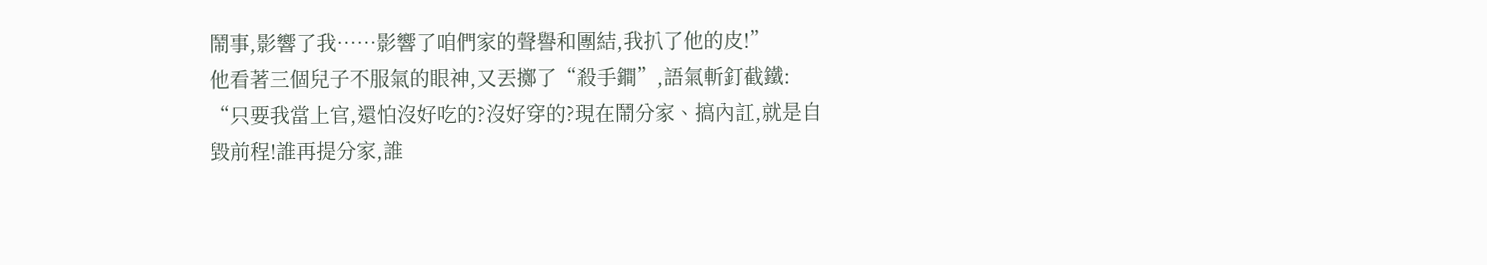鬧事,影響了我……影響了咱們家的聲譽和團結,我扒了他的皮!”
他看著三個兒子不服氣的眼神,又丟擲了“殺手鐧”,語氣斬釘截鐵:
“只要我當上官,還怕沒好吃的?沒好穿的?現在鬧分家、搞內訌,就是自毀前程!誰再提分家,誰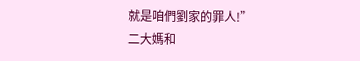就是咱們劉家的罪人!”
二大媽和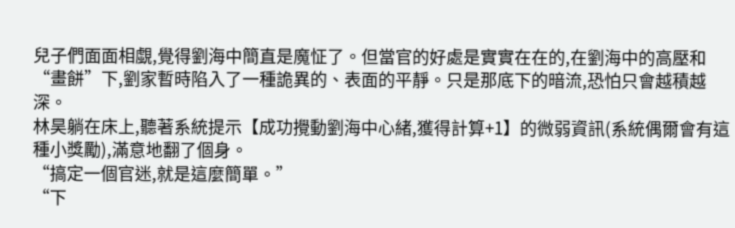兒子們面面相覷,覺得劉海中簡直是魔怔了。但當官的好處是實實在在的,在劉海中的高壓和“畫餅”下,劉家暫時陷入了一種詭異的、表面的平靜。只是那底下的暗流,恐怕只會越積越深。
林昊躺在床上,聽著系統提示【成功攪動劉海中心緒,獲得計算+1】的微弱資訊(系統偶爾會有這種小獎勵),滿意地翻了個身。
“搞定一個官迷,就是這麼簡單。”
“下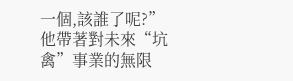一個,該誰了呢?”
他帶著對未來“坑禽”事業的無限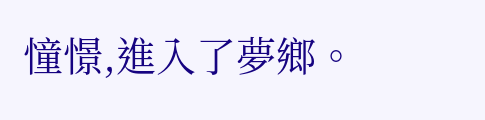憧憬,進入了夢鄉。